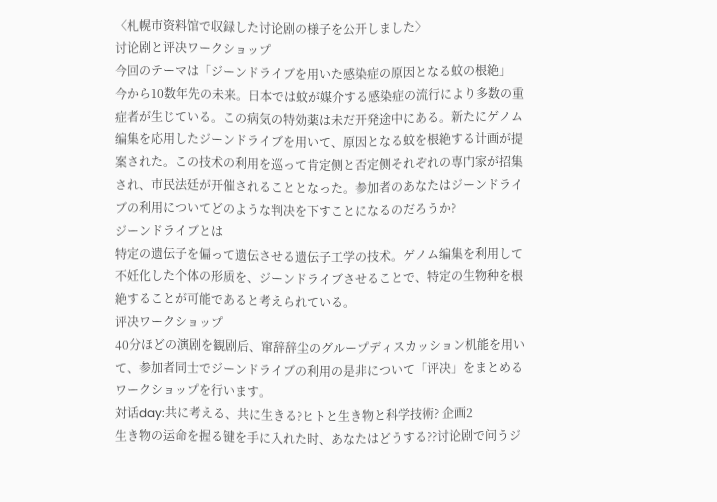〈札幌市资料馆で収録した讨论剧の様子を公开しました〉
讨论剧と评决ワークショップ
今回のテーマは「ジーンドライブを用いた感染症の原因となる蚊の根絶」
今から10数年先の未来。日本では蚊が媒介する感染症の流行により多数の重症者が生じている。この病気の特効薬は未だ开発途中にある。新たにゲノム编集を応用したジーンドライブを用いて、原因となる蚊を根絶する计画が提案された。この技术の利用を巡って肯定侧と否定侧それぞれの専门家が招集され、市民法廷が开催されることとなった。参加者のあなたはジーンドライブの利用についてどのような判决を下すことになるのだろうか?
ジーンドライブとは
特定の遗伝子を偏って遗伝させる遗伝子工学の技术。ゲノム编集を利用して不妊化した个体の形质を、ジーンドライブさせることで、特定の生物种を根絶することが可能であると考えられている。
评决ワークショップ
40分ほどの演剧を観剧后、窜辞辞尘のグループディスカッション机能を用いて、参加者同士でジーンドライブの利用の是非について「评决」をまとめるワークショップを行います。
対话day:共に考える、共に生きる?ヒトと生き物と科学技術? 企画2
生き物の运命を握る键を手に入れた时、あなたはどうする??讨论剧で问うジ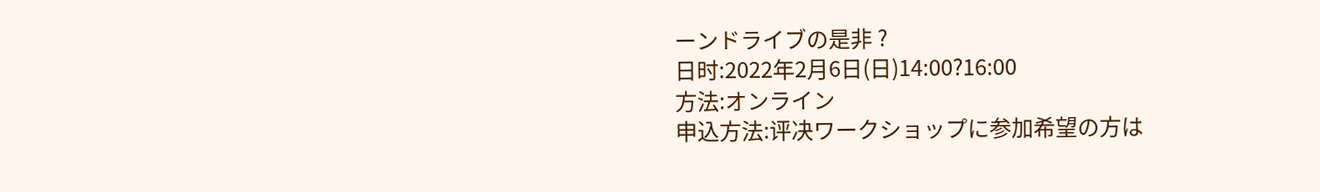ーンドライブの是非 ?
日时:2022年2月6日(日)14:00?16:00
方法:オンライン
申込方法:评决ワークショップに参加希望の方は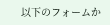以下のフォームか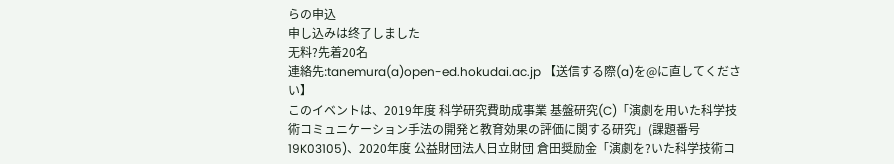らの申込
申し込みは终了しました
无料?先着20名
連絡先:tanemura(a)open-ed.hokudai.ac.jp 【送信する際(a)を@に直してください】
このイベントは、2019年度 科学研究費助成事業 基盤研究(C)「演劇を用いた科学技術コミュニケーション手法の開発と教育効果の評価に関する研究」(課題番号 19K03105)、2020年度 公益財団法人日立財団 倉田奨励金「演劇を?いた科学技術コ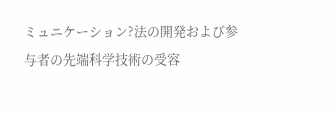ミュニケーション?法の開発および参与者の先端科学技術の受容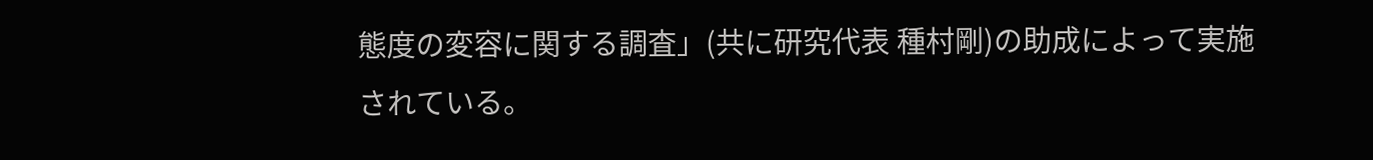態度の変容に関する調査」(共に研究代表 種村剛)の助成によって実施されている。